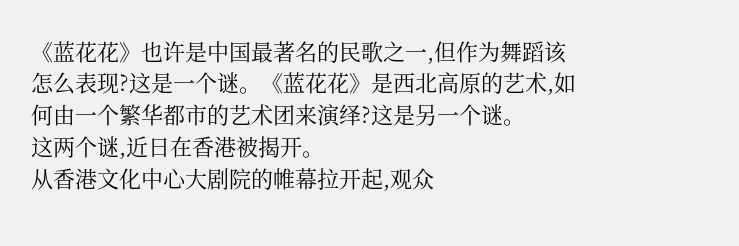《蓝花花》也许是中国最著名的民歌之一,但作为舞蹈该怎么表现?这是一个谜。《蓝花花》是西北高原的艺术,如何由一个繁华都市的艺术团来演绎?这是另一个谜。
这两个谜,近日在香港被揭开。
从香港文化中心大剧院的帷幕拉开起,观众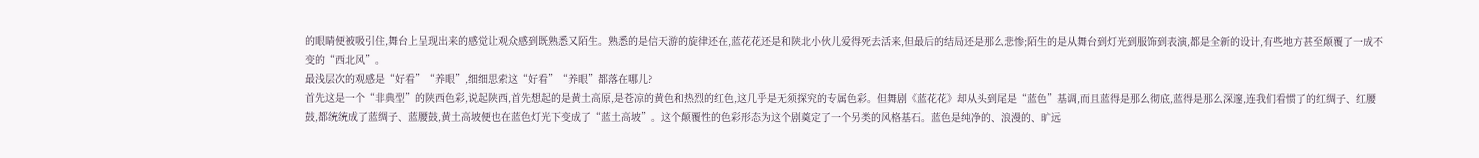的眼睛便被吸引住,舞台上呈现出来的感觉让观众感到既熟悉又陌生。熟悉的是信天游的旋律还在,蓝花花还是和陕北小伙儿爱得死去活来,但最后的结局还是那么悲惨;陌生的是从舞台到灯光到服饰到表演,都是全新的设计,有些地方甚至颠覆了一成不变的“西北风”。
最浅层次的观感是“好看”“养眼”,细细思索这“好看”“养眼”都落在哪儿?
首先这是一个“非典型”的陕西色彩,说起陕西,首先想起的是黄土高原,是苍凉的黄色和热烈的红色,这几乎是无须探究的专属色彩。但舞剧《蓝花花》却从头到尾是“蓝色”基调,而且蓝得是那么彻底,蓝得是那么深邃,连我们看惯了的红绸子、红腰鼓,都统统成了蓝绸子、蓝腰鼓,黄土高坡便也在蓝色灯光下变成了“蓝土高坡”。这个颠覆性的色彩形态为这个剧奠定了一个另类的风格基石。蓝色是纯净的、浪漫的、旷远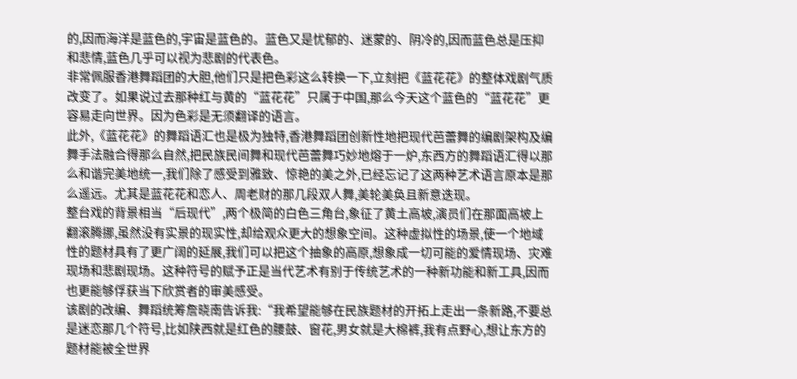的,因而海洋是蓝色的,宇宙是蓝色的。蓝色又是忧郁的、迷蒙的、阴冷的,因而蓝色总是压抑和悲情,蓝色几乎可以视为悲剧的代表色。
非常佩服香港舞蹈团的大胆,他们只是把色彩这么转换一下,立刻把《蓝花花》的整体戏剧气质改变了。如果说过去那种红与黄的“蓝花花”只属于中国,那么今天这个蓝色的“蓝花花”更容易走向世界。因为色彩是无须翻译的语言。
此外,《蓝花花》的舞蹈语汇也是极为独特,香港舞蹈团创新性地把现代芭蕾舞的编剧架构及编舞手法融合得那么自然,把民族民间舞和现代芭蕾舞巧妙地熔于一炉,东西方的舞蹈语汇得以那么和谐完美地统一,我们除了感受到雅致、惊艳的美之外,已经忘记了这两种艺术语言原本是那么遥远。尤其是蓝花花和恋人、周老财的那几段双人舞,美轮美奂且新意迭现。
整台戏的背景相当“后现代”,两个极简的白色三角台,象征了黄土高坡,演员们在那面高坡上翻滚腾挪,虽然没有实景的现实性,却给观众更大的想象空间。这种虚拟性的场景,使一个地域性的题材具有了更广阔的延展,我们可以把这个抽象的高原,想象成一切可能的爱情现场、灾难现场和悲剧现场。这种符号的赋予正是当代艺术有别于传统艺术的一种新功能和新工具,因而也更能够俘获当下欣赏者的审美感受。
该剧的改编、舞蹈统筹詹晓南告诉我:“我希望能够在民族题材的开拓上走出一条新路,不要总是迷恋那几个符号,比如陕西就是红色的腰鼓、窗花,男女就是大棉裤,我有点野心,想让东方的题材能被全世界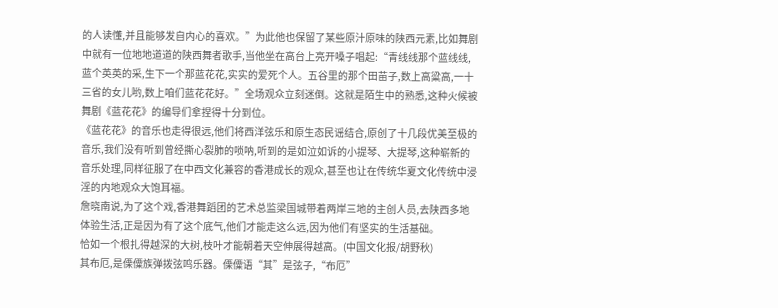的人读懂,并且能够发自内心的喜欢。”为此他也保留了某些原汁原味的陕西元素,比如舞剧中就有一位地地道道的陕西舞者歌手,当他坐在高台上亮开嗓子唱起:“青线线那个蓝线线,蓝个英英的采,生下一个那蓝花花,实实的爱死个人。五谷里的那个田苗子,数上高粱高,一十三省的女儿哟,数上咱们蓝花花好。”全场观众立刻迷倒。这就是陌生中的熟悉,这种火候被舞剧《蓝花花》的编导们拿捏得十分到位。
《蓝花花》的音乐也走得很远,他们将西洋弦乐和原生态民谣结合,原创了十几段优美至极的音乐,我们没有听到曾经撕心裂肺的唢呐,听到的是如泣如诉的小提琴、大提琴,这种崭新的音乐处理,同样征服了在中西文化兼容的香港成长的观众,甚至也让在传统华夏文化传统中浸淫的内地观众大饱耳福。
詹晓南说,为了这个戏,香港舞蹈团的艺术总监梁国城带着两岸三地的主创人员,去陕西多地体验生活,正是因为有了这个底气,他们才能走这么远,因为他们有坚实的生活基础。
恰如一个根扎得越深的大树,枝叶才能朝着天空伸展得越高。(中国文化报/胡野秋)
其布厄,是傈僳族弹拨弦鸣乐器。傈僳语“其”是弦子,“布厄”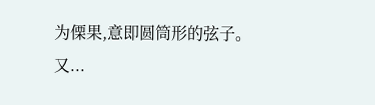为傈果,意即圆筒形的弦子。又...